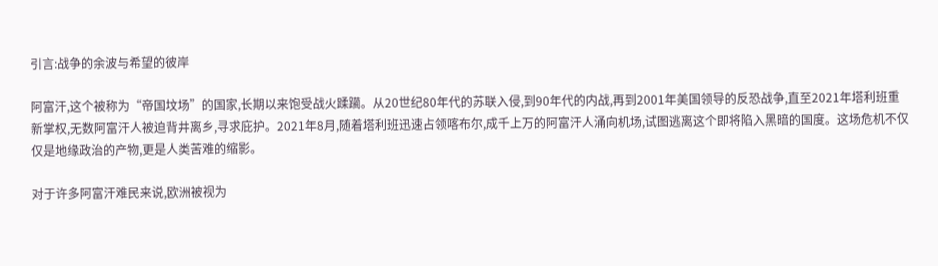引言:战争的余波与希望的彼岸

阿富汗,这个被称为“帝国坟场”的国家,长期以来饱受战火蹂躏。从20世纪80年代的苏联入侵,到90年代的内战,再到2001年美国领导的反恐战争,直至2021年塔利班重新掌权,无数阿富汗人被迫背井离乡,寻求庇护。2021年8月,随着塔利班迅速占领喀布尔,成千上万的阿富汗人涌向机场,试图逃离这个即将陷入黑暗的国度。这场危机不仅仅是地缘政治的产物,更是人类苦难的缩影。

对于许多阿富汗难民来说,欧洲被视为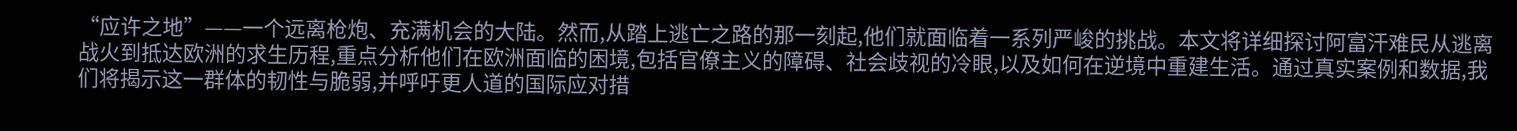“应许之地”——一个远离枪炮、充满机会的大陆。然而,从踏上逃亡之路的那一刻起,他们就面临着一系列严峻的挑战。本文将详细探讨阿富汗难民从逃离战火到抵达欧洲的求生历程,重点分析他们在欧洲面临的困境,包括官僚主义的障碍、社会歧视的冷眼,以及如何在逆境中重建生活。通过真实案例和数据,我们将揭示这一群体的韧性与脆弱,并呼吁更人道的国际应对措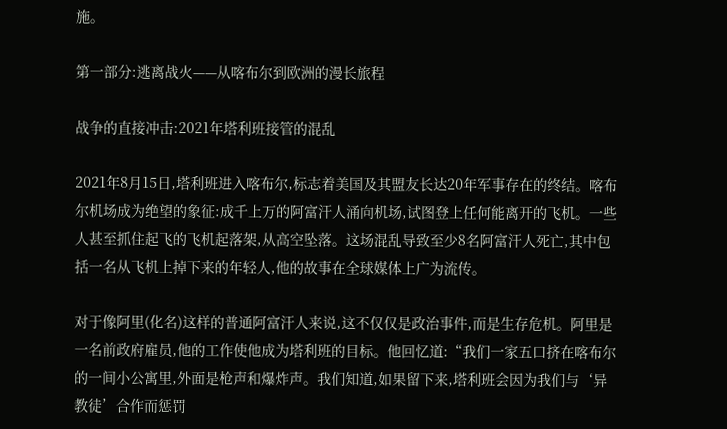施。

第一部分:逃离战火——从喀布尔到欧洲的漫长旅程

战争的直接冲击:2021年塔利班接管的混乱

2021年8月15日,塔利班进入喀布尔,标志着美国及其盟友长达20年军事存在的终结。喀布尔机场成为绝望的象征:成千上万的阿富汗人涌向机场,试图登上任何能离开的飞机。一些人甚至抓住起飞的飞机起落架,从高空坠落。这场混乱导致至少8名阿富汗人死亡,其中包括一名从飞机上掉下来的年轻人,他的故事在全球媒体上广为流传。

对于像阿里(化名)这样的普通阿富汗人来说,这不仅仅是政治事件,而是生存危机。阿里是一名前政府雇员,他的工作使他成为塔利班的目标。他回忆道:“我们一家五口挤在喀布尔的一间小公寓里,外面是枪声和爆炸声。我们知道,如果留下来,塔利班会因为我们与‘异教徒’合作而惩罚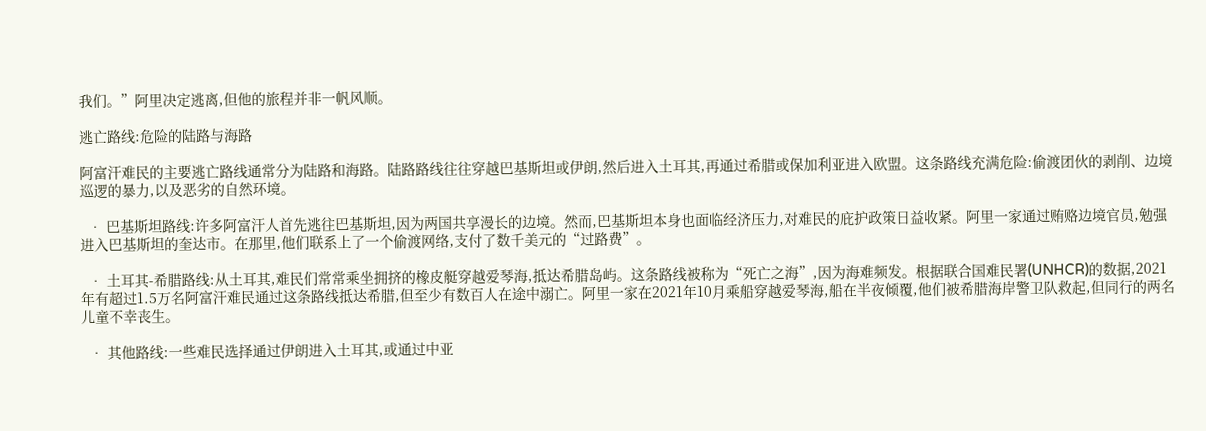我们。”阿里决定逃离,但他的旅程并非一帆风顺。

逃亡路线:危险的陆路与海路

阿富汗难民的主要逃亡路线通常分为陆路和海路。陆路路线往往穿越巴基斯坦或伊朗,然后进入土耳其,再通过希腊或保加利亚进入欧盟。这条路线充满危险:偷渡团伙的剥削、边境巡逻的暴力,以及恶劣的自然环境。

  • 巴基斯坦路线:许多阿富汗人首先逃往巴基斯坦,因为两国共享漫长的边境。然而,巴基斯坦本身也面临经济压力,对难民的庇护政策日益收紧。阿里一家通过贿赂边境官员,勉强进入巴基斯坦的奎达市。在那里,他们联系上了一个偷渡网络,支付了数千美元的“过路费”。

  • 土耳其-希腊路线:从土耳其,难民们常常乘坐拥挤的橡皮艇穿越爱琴海,抵达希腊岛屿。这条路线被称为“死亡之海”,因为海难频发。根据联合国难民署(UNHCR)的数据,2021年有超过1.5万名阿富汗难民通过这条路线抵达希腊,但至少有数百人在途中溺亡。阿里一家在2021年10月乘船穿越爱琴海,船在半夜倾覆,他们被希腊海岸警卫队救起,但同行的两名儿童不幸丧生。

  • 其他路线:一些难民选择通过伊朗进入土耳其,或通过中亚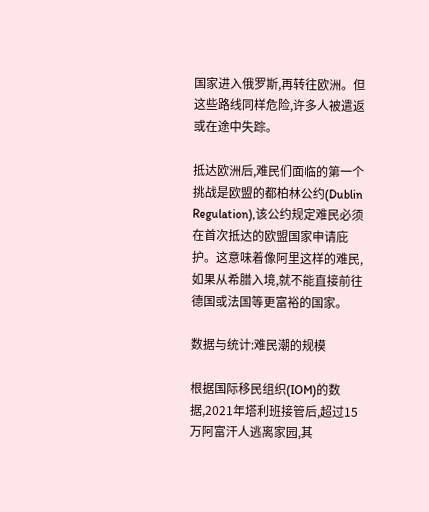国家进入俄罗斯,再转往欧洲。但这些路线同样危险,许多人被遣返或在途中失踪。

抵达欧洲后,难民们面临的第一个挑战是欧盟的都柏林公约(Dublin Regulation),该公约规定难民必须在首次抵达的欧盟国家申请庇护。这意味着像阿里这样的难民,如果从希腊入境,就不能直接前往德国或法国等更富裕的国家。

数据与统计:难民潮的规模

根据国际移民组织(IOM)的数据,2021年塔利班接管后,超过15万阿富汗人逃离家园,其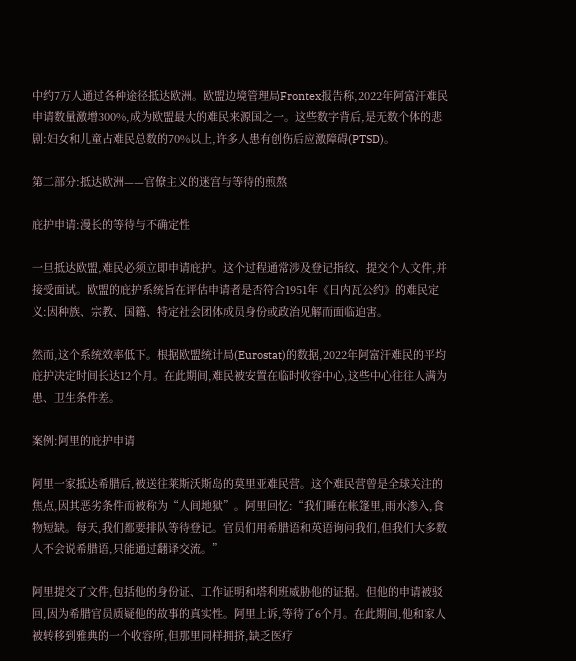中约7万人通过各种途径抵达欧洲。欧盟边境管理局Frontex报告称,2022年阿富汗难民申请数量激增300%,成为欧盟最大的难民来源国之一。这些数字背后,是无数个体的悲剧:妇女和儿童占难民总数的70%以上,许多人患有创伤后应激障碍(PTSD)。

第二部分:抵达欧洲——官僚主义的迷宫与等待的煎熬

庇护申请:漫长的等待与不确定性

一旦抵达欧盟,难民必须立即申请庇护。这个过程通常涉及登记指纹、提交个人文件,并接受面试。欧盟的庇护系统旨在评估申请者是否符合1951年《日内瓦公约》的难民定义:因种族、宗教、国籍、特定社会团体成员身份或政治见解而面临迫害。

然而,这个系统效率低下。根据欧盟统计局(Eurostat)的数据,2022年阿富汗难民的平均庇护决定时间长达12个月。在此期间,难民被安置在临时收容中心,这些中心往往人满为患、卫生条件差。

案例:阿里的庇护申请

阿里一家抵达希腊后,被送往莱斯沃斯岛的莫里亚难民营。这个难民营曾是全球关注的焦点,因其恶劣条件而被称为“人间地狱”。阿里回忆:“我们睡在帐篷里,雨水渗入,食物短缺。每天,我们都要排队等待登记。官员们用希腊语和英语询问我们,但我们大多数人不会说希腊语,只能通过翻译交流。”

阿里提交了文件,包括他的身份证、工作证明和塔利班威胁他的证据。但他的申请被驳回,因为希腊官员质疑他的故事的真实性。阿里上诉,等待了6个月。在此期间,他和家人被转移到雅典的一个收容所,但那里同样拥挤,缺乏医疗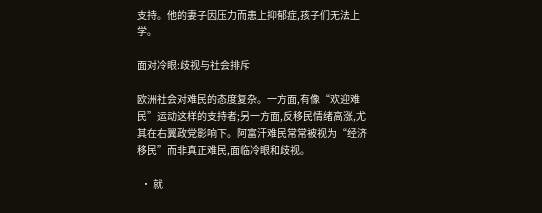支持。他的妻子因压力而患上抑郁症,孩子们无法上学。

面对冷眼:歧视与社会排斥

欧洲社会对难民的态度复杂。一方面,有像“欢迎难民”运动这样的支持者;另一方面,反移民情绪高涨,尤其在右翼政党影响下。阿富汗难民常常被视为“经济移民”而非真正难民,面临冷眼和歧视。

  • 就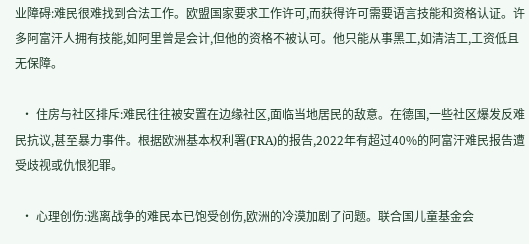业障碍:难民很难找到合法工作。欧盟国家要求工作许可,而获得许可需要语言技能和资格认证。许多阿富汗人拥有技能,如阿里曾是会计,但他的资格不被认可。他只能从事黑工,如清洁工,工资低且无保障。

  • 住房与社区排斥:难民往往被安置在边缘社区,面临当地居民的敌意。在德国,一些社区爆发反难民抗议,甚至暴力事件。根据欧洲基本权利署(FRA)的报告,2022年有超过40%的阿富汗难民报告遭受歧视或仇恨犯罪。

  • 心理创伤:逃离战争的难民本已饱受创伤,欧洲的冷漠加剧了问题。联合国儿童基金会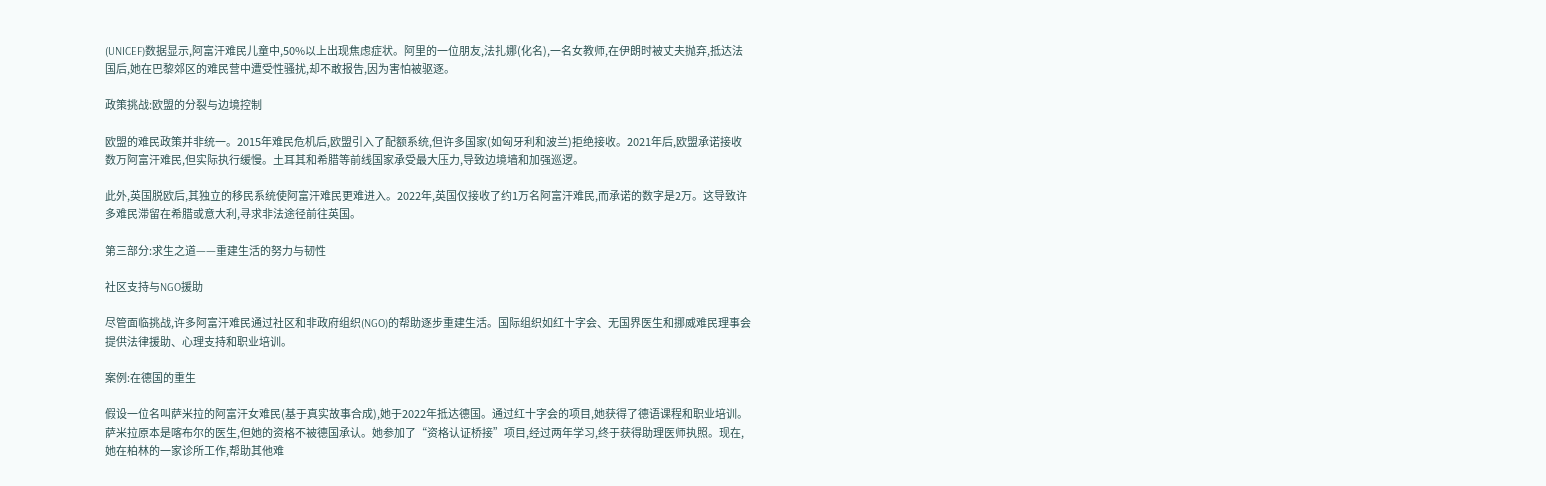(UNICEF)数据显示,阿富汗难民儿童中,50%以上出现焦虑症状。阿里的一位朋友,法扎娜(化名),一名女教师,在伊朗时被丈夫抛弃,抵达法国后,她在巴黎郊区的难民营中遭受性骚扰,却不敢报告,因为害怕被驱逐。

政策挑战:欧盟的分裂与边境控制

欧盟的难民政策并非统一。2015年难民危机后,欧盟引入了配额系统,但许多国家(如匈牙利和波兰)拒绝接收。2021年后,欧盟承诺接收数万阿富汗难民,但实际执行缓慢。土耳其和希腊等前线国家承受最大压力,导致边境墙和加强巡逻。

此外,英国脱欧后,其独立的移民系统使阿富汗难民更难进入。2022年,英国仅接收了约1万名阿富汗难民,而承诺的数字是2万。这导致许多难民滞留在希腊或意大利,寻求非法途径前往英国。

第三部分:求生之道——重建生活的努力与韧性

社区支持与NGO援助

尽管面临挑战,许多阿富汗难民通过社区和非政府组织(NGO)的帮助逐步重建生活。国际组织如红十字会、无国界医生和挪威难民理事会提供法律援助、心理支持和职业培训。

案例:在德国的重生

假设一位名叫萨米拉的阿富汗女难民(基于真实故事合成),她于2022年抵达德国。通过红十字会的项目,她获得了德语课程和职业培训。萨米拉原本是喀布尔的医生,但她的资格不被德国承认。她参加了“资格认证桥接”项目,经过两年学习,终于获得助理医师执照。现在,她在柏林的一家诊所工作,帮助其他难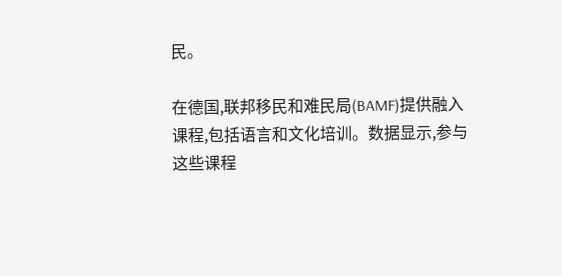民。

在德国,联邦移民和难民局(BAMF)提供融入课程,包括语言和文化培训。数据显示,参与这些课程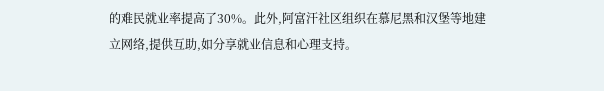的难民就业率提高了30%。此外,阿富汗社区组织在慕尼黑和汉堡等地建立网络,提供互助,如分享就业信息和心理支持。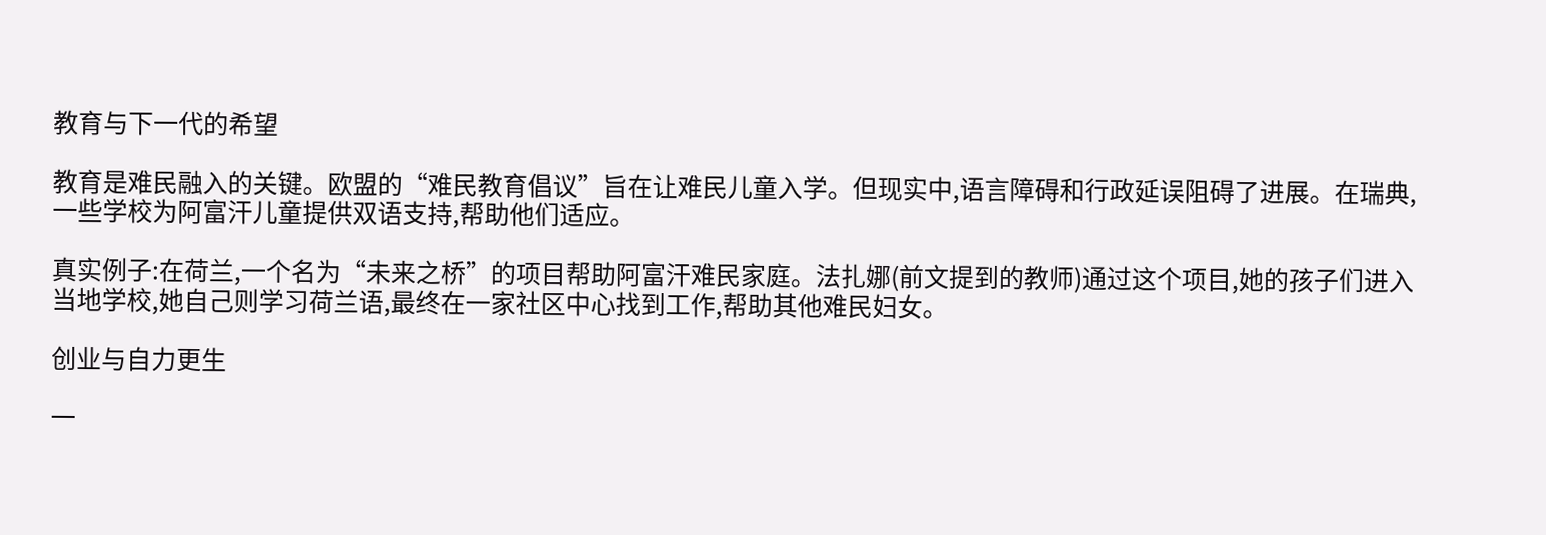教育与下一代的希望

教育是难民融入的关键。欧盟的“难民教育倡议”旨在让难民儿童入学。但现实中,语言障碍和行政延误阻碍了进展。在瑞典,一些学校为阿富汗儿童提供双语支持,帮助他们适应。

真实例子:在荷兰,一个名为“未来之桥”的项目帮助阿富汗难民家庭。法扎娜(前文提到的教师)通过这个项目,她的孩子们进入当地学校,她自己则学习荷兰语,最终在一家社区中心找到工作,帮助其他难民妇女。

创业与自力更生

一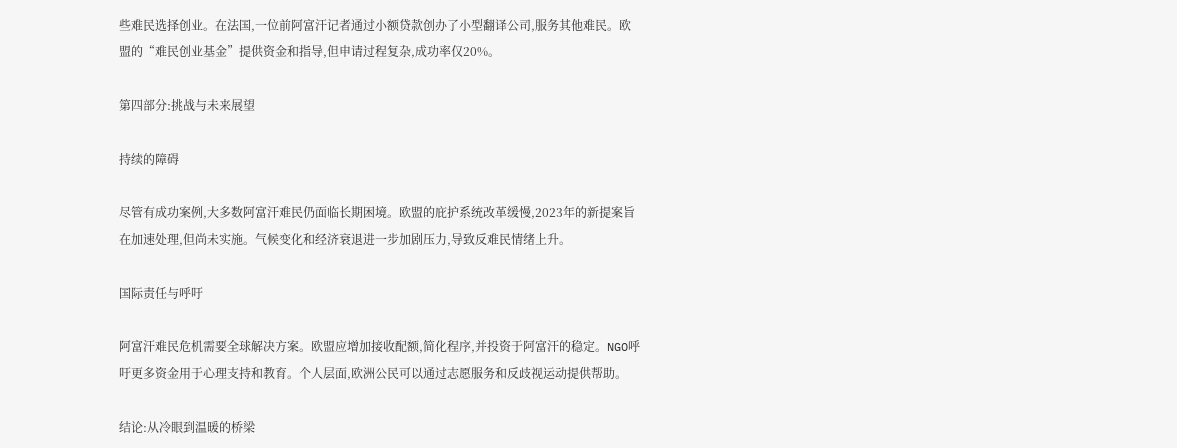些难民选择创业。在法国,一位前阿富汗记者通过小额贷款创办了小型翻译公司,服务其他难民。欧盟的“难民创业基金”提供资金和指导,但申请过程复杂,成功率仅20%。

第四部分:挑战与未来展望

持续的障碍

尽管有成功案例,大多数阿富汗难民仍面临长期困境。欧盟的庇护系统改革缓慢,2023年的新提案旨在加速处理,但尚未实施。气候变化和经济衰退进一步加剧压力,导致反难民情绪上升。

国际责任与呼吁

阿富汗难民危机需要全球解决方案。欧盟应增加接收配额,简化程序,并投资于阿富汗的稳定。NGO呼吁更多资金用于心理支持和教育。个人层面,欧洲公民可以通过志愿服务和反歧视运动提供帮助。

结论:从冷眼到温暖的桥梁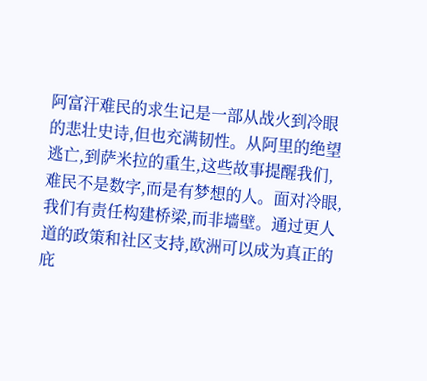阿富汗难民的求生记是一部从战火到冷眼的悲壮史诗,但也充满韧性。从阿里的绝望逃亡,到萨米拉的重生,这些故事提醒我们,难民不是数字,而是有梦想的人。面对冷眼,我们有责任构建桥梁,而非墙壁。通过更人道的政策和社区支持,欧洲可以成为真正的庇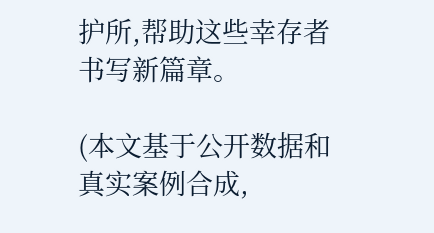护所,帮助这些幸存者书写新篇章。

(本文基于公开数据和真实案例合成,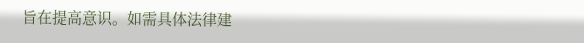旨在提高意识。如需具体法律建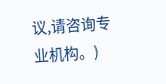议,请咨询专业机构。)